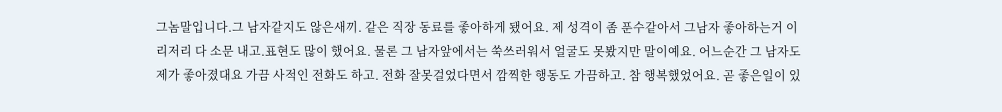그놈말입니다.그 남자같지도 않은새끼. 같은 직장 동료를 좋아하게 됐어요. 제 성격이 좀 푼수같아서 그남자 좋아하는거 이리저리 다 소문 내고.표현도 많이 했어요. 물론 그 남자앞에서는 쑥쓰러워서 얼굴도 못봤지만 말이예요. 어느순간 그 남자도 제가 좋아졌대요 가끔 사적인 전화도 하고. 전화 잘못걸었다면서 깜찍한 행동도 가끔하고. 참 행복했었어요. 곧 좋은일이 있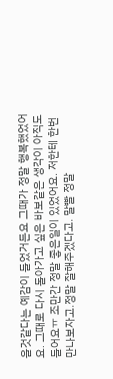을것같다는 예감이 들었거든요 그때가 정말 행복했었어요. 그때로 다시 돌아가고 싶은 바보같은 생각이 아직도 들어요ㅠ 조만간 정말 좋은일이 있었어요. 저한테 한번 만나보자고.정말 잘해주겠다고. 말빨 정말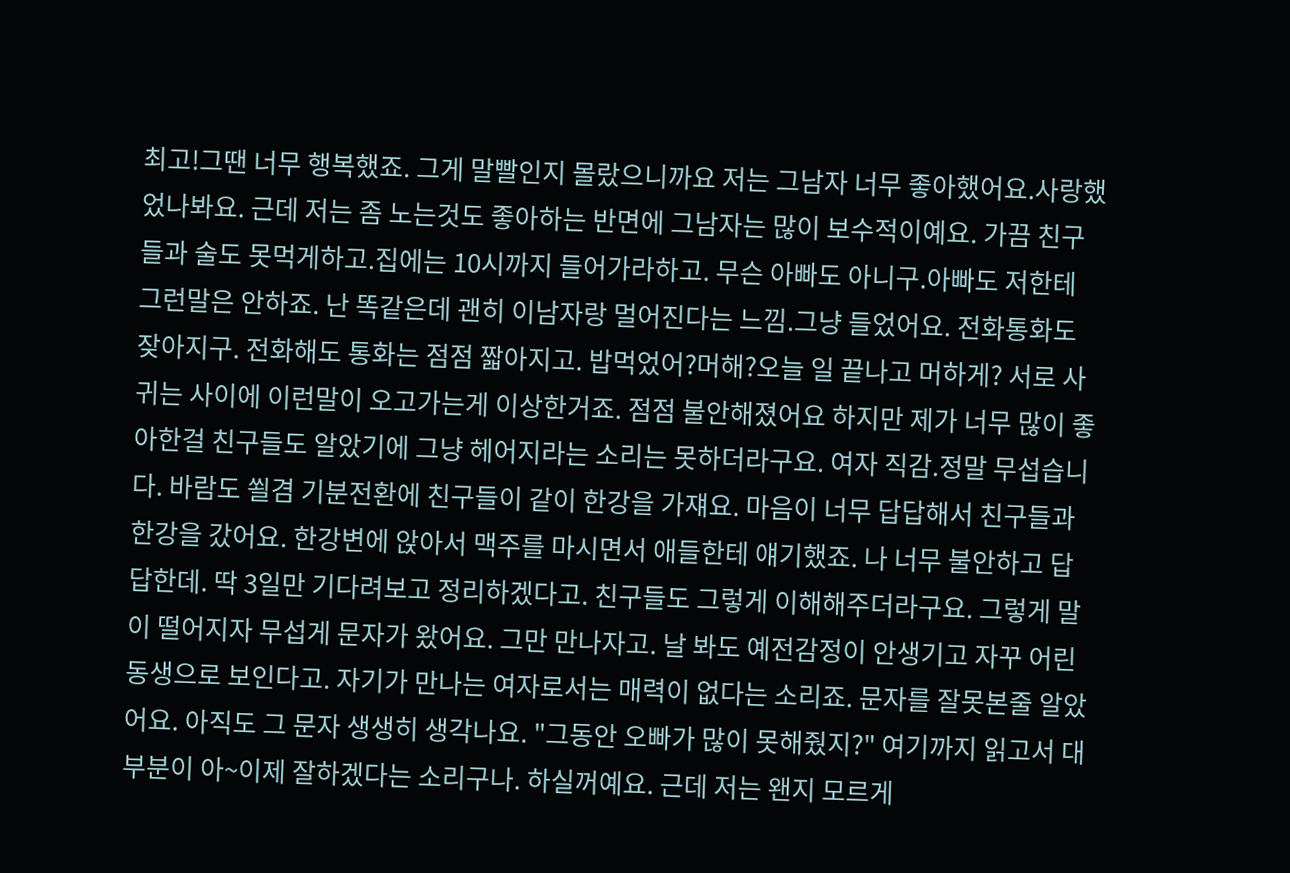최고!그땐 너무 행복했죠. 그게 말빨인지 몰랐으니까요 저는 그남자 너무 좋아했어요.사랑했었나봐요. 근데 저는 좀 노는것도 좋아하는 반면에 그남자는 많이 보수적이예요. 가끔 친구들과 술도 못먹게하고.집에는 10시까지 들어가라하고. 무슨 아빠도 아니구.아빠도 저한테 그런말은 안하죠. 난 똑같은데 괜히 이남자랑 멀어진다는 느낌.그냥 들었어요. 전화통화도 잦아지구. 전화해도 통화는 점점 짧아지고. 밥먹었어?머해?오늘 일 끝나고 머하게? 서로 사귀는 사이에 이런말이 오고가는게 이상한거죠. 점점 불안해졌어요 하지만 제가 너무 많이 좋아한걸 친구들도 알았기에 그냥 헤어지라는 소리는 못하더라구요. 여자 직감.정말 무섭습니다. 바람도 쐴겸 기분전환에 친구들이 같이 한강을 가쟤요. 마음이 너무 답답해서 친구들과 한강을 갔어요. 한강변에 앉아서 맥주를 마시면서 애들한테 얘기했죠. 나 너무 불안하고 답답한데. 딱 3일만 기다려보고 정리하겠다고. 친구들도 그렇게 이해해주더라구요. 그렇게 말이 떨어지자 무섭게 문자가 왔어요. 그만 만나자고. 날 봐도 예전감정이 안생기고 자꾸 어린 동생으로 보인다고. 자기가 만나는 여자로서는 매력이 없다는 소리죠. 문자를 잘못본줄 알았어요. 아직도 그 문자 생생히 생각나요. "그동안 오빠가 많이 못해줬지?" 여기까지 읽고서 대부분이 아~이제 잘하겠다는 소리구나. 하실꺼예요. 근데 저는 왠지 모르게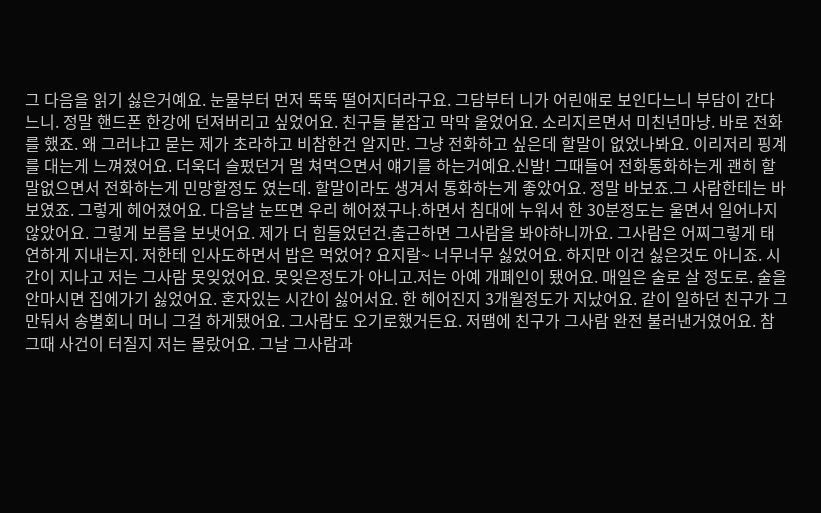그 다음을 읽기 싫은거예요. 눈물부터 먼저 뚝뚝 떨어지더라구요. 그담부터 니가 어린애로 보인다느니 부담이 간다느니. 정말 핸드폰 한강에 던져버리고 싶었어요. 친구들 붙잡고 막막 울었어요. 소리지르면서 미친년마냥. 바로 전화를 했죠. 왜 그러냐고 묻는 제가 초라하고 비참한건 알지만. 그냥 전화하고 싶은데 할말이 없었나봐요. 이리저리 핑계를 대는게 느껴졌어요. 더욱더 슬펐던거 멀 쳐먹으면서 얘기를 하는거예요.신발! 그때들어 전화통화하는게 괜히 할말없으면서 전화하는게 민망할정도 였는데. 할말이라도 생겨서 통화하는게 좋았어요. 정말 바보죠.그 사람한테는 바보였죠. 그렇게 헤어졌어요. 다음날 눈뜨면 우리 헤어졌구나.하면서 침대에 누워서 한 30분정도는 울면서 일어나지 않았어요. 그렇게 보름을 보냇어요. 제가 더 힘들었던건.출근하면 그사람을 봐야하니까요. 그사람은 어찌그렇게 태연하게 지내는지. 저한테 인사도하면서 밥은 먹었어? 요지랄~ 너무너무 싫었어요. 하지만 이건 싫은것도 아니죠. 시간이 지나고 저는 그사람 못잊었어요. 못잊은정도가 아니고.저는 아예 개폐인이 됐어요. 매일은 술로 살 정도로. 술을 안마시면 집에가기 싫었어요. 혼자있는 시간이 싫어서요. 한 헤어진지 3개월정도가 지났어요. 같이 일하던 친구가 그만둬서 송별회니 머니 그걸 하게됐어요. 그사람도 오기로했거든요. 저땜에 친구가 그사람 완전 불러낸거였어요. 참 그때 사건이 터질지 저는 몰랐어요. 그날 그사람과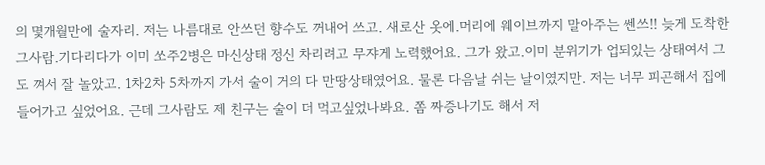의 몇개월만에 술자리. 저는 나름대로 안쓰던 향수도 꺼내어 쓰고. 새로산 옷에.머리에 웨이브까지 말아주는 쎈쓰!! 늦게 도착한 그사람.기다리다가 이미 쏘주2병은 마신상태 정신 차리려고 무쟈게 노력했어요. 그가 왔고.이미 분위기가 업되있는 상태여서 그도 껴서 잘 놀았고. 1차2차 5차까지 가서 술이 거의 다 만땅상태였어요. 물론 다음날 쉬는 날이였지만. 저는 너무 피곤해서 집에 들어가고 싶었어요. 근데 그사람도 제 친구는 술이 더 먹고싶었나봐요. 쫌 짜증나기도 해서 저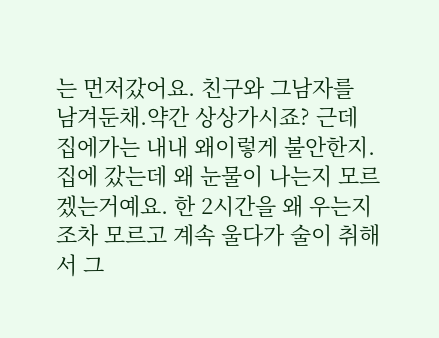는 먼저갔어요. 친구와 그남자를 남겨둔채.약간 상상가시죠? 근데 집에가는 내내 왜이렇게 불안한지. 집에 갔는데 왜 눈물이 나는지 모르겠는거예요. 한 2시간을 왜 우는지 조차 모르고 계속 울다가 술이 취해서 그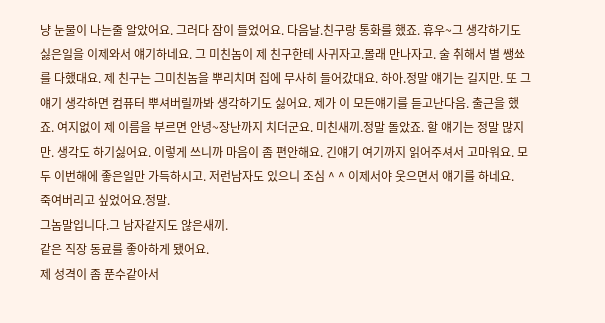냥 눈물이 나는줄 알았어요. 그러다 잠이 들었어요. 다음날.친구랑 통화를 했죠. 휴우~그 생각하기도 싫은일을 이제와서 얘기하네요. 그 미친놈이 제 친구한테 사귀자고.몰래 만나자고. 술 취해서 별 쌩쑈를 다했대요. 제 친구는 그미친놈을 뿌리치며 집에 무사히 들어갔대요. 하아.정말 얘기는 길지만. 또 그얘기 생각하면 컴퓨터 뿌셔버릴까봐 생각하기도 싫어요. 제가 이 모든얘기를 듣고난다음. 출근을 했죠. 여지없이 제 이름을 부르면 안녕~장난까지 치더군요. 미친새끼.정말 돌았죠. 할 얘기는 정말 많지만. 생각도 하기싫어요. 이렇게 쓰니까 마음이 좀 편안해요. 긴얘기 여기까지 읽어주셔서 고마워요. 모두 이번해에 좋은일만 가득하시고. 저런남자도 있으니 조심 ^ ^ 이제서야 웃으면서 얘기를 하네요.
죽여버리고 싶었어요.정말.
그놈말입니다.그 남자같지도 않은새끼.
같은 직장 동료를 좋아하게 됐어요.
제 성격이 좀 푼수같아서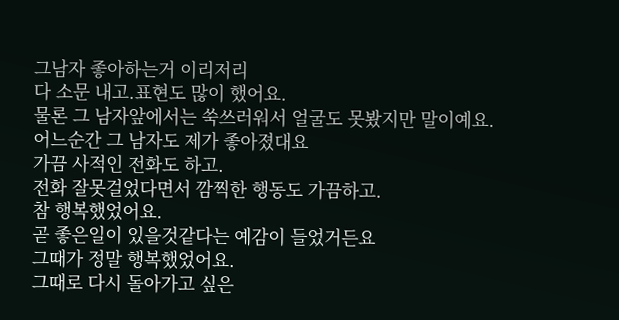그남자 좋아하는거 이리저리
다 소문 내고.표현도 많이 했어요.
물론 그 남자앞에서는 쑥쓰러워서 얼굴도 못봤지만 말이예요.
어느순간 그 남자도 제가 좋아졌대요
가끔 사적인 전화도 하고.
전화 잘못걸었다면서 깜찍한 행동도 가끔하고.
참 행복했었어요.
곧 좋은일이 있을것같다는 예감이 들었거든요
그때가 정말 행복했었어요.
그때로 다시 돌아가고 싶은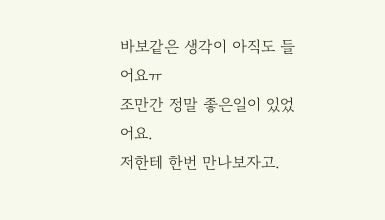바보같은 생각이 아직도 들어요ㅠ
조만간 정말 좋은일이 있었어요.
저한테 한번 만나보자고.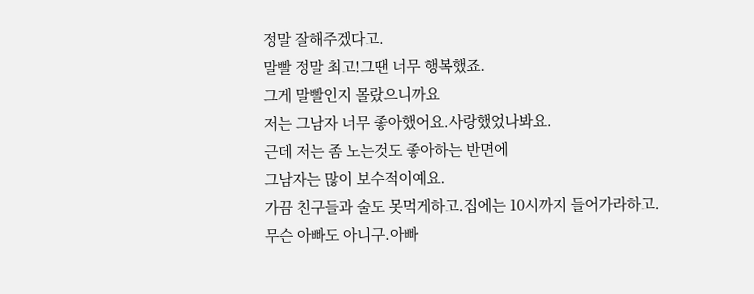정말 잘해주겠다고.
말빨 정말 최고!그땐 너무 행복했죠.
그게 말빨인지 몰랐으니까요
저는 그남자 너무 좋아했어요.사랑했었나봐요.
근데 저는 좀 노는것도 좋아하는 반면에
그남자는 많이 보수적이예요.
가끔 친구들과 술도 못먹게하고.집에는 10시까지 들어가라하고.
무슨 아빠도 아니구.아빠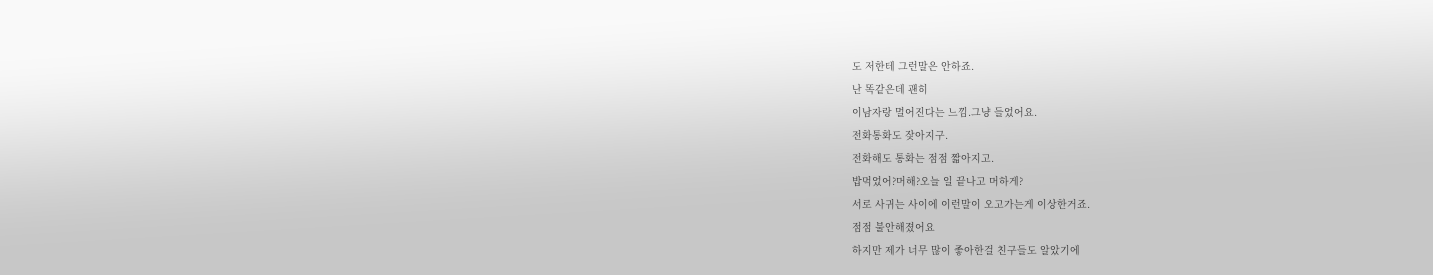도 저한테 그런말은 안하죠.
난 똑같은데 괜히
이남자랑 멀어진다는 느낌.그냥 들었어요.
전화통화도 잦아지구.
전화해도 통화는 점점 짧아지고.
밥먹었어?머해?오늘 일 끝나고 머하게?
서로 사귀는 사이에 이런말이 오고가는게 이상한거죠.
점점 불안해졌어요
하지만 제가 너무 많이 좋아한걸 친구들도 알았기에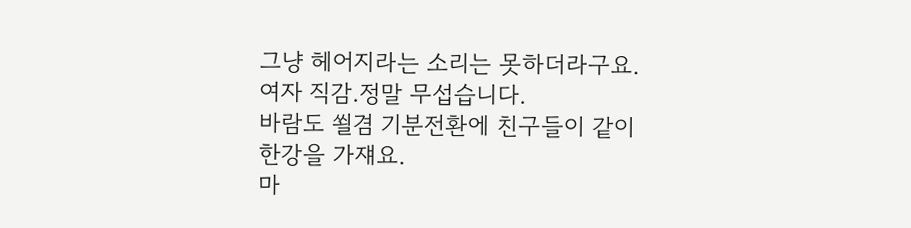그냥 헤어지라는 소리는 못하더라구요.
여자 직감.정말 무섭습니다.
바람도 쐴겸 기분전환에 친구들이 같이 한강을 가쟤요.
마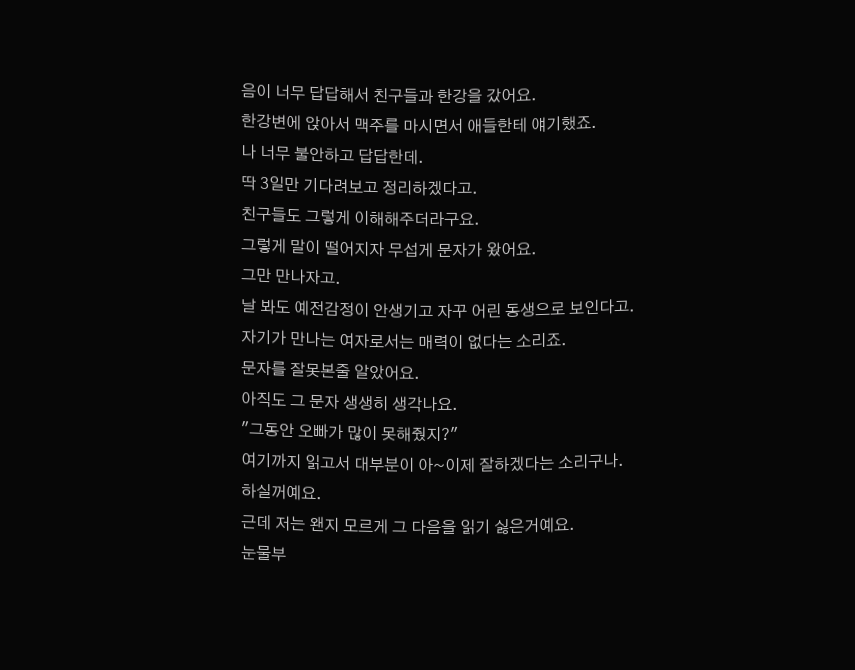음이 너무 답답해서 친구들과 한강을 갔어요.
한강변에 앉아서 맥주를 마시면서 애들한테 얘기했죠.
나 너무 불안하고 답답한데.
딱 3일만 기다려보고 정리하겠다고.
친구들도 그렇게 이해해주더라구요.
그렇게 말이 떨어지자 무섭게 문자가 왔어요.
그만 만나자고.
날 봐도 예전감정이 안생기고 자꾸 어린 동생으로 보인다고.
자기가 만나는 여자로서는 매력이 없다는 소리죠.
문자를 잘못본줄 알았어요.
아직도 그 문자 생생히 생각나요.
"그동안 오빠가 많이 못해줬지?"
여기까지 읽고서 대부분이 아~이제 잘하겠다는 소리구나.
하실꺼예요.
근데 저는 왠지 모르게 그 다음을 읽기 싫은거예요.
눈물부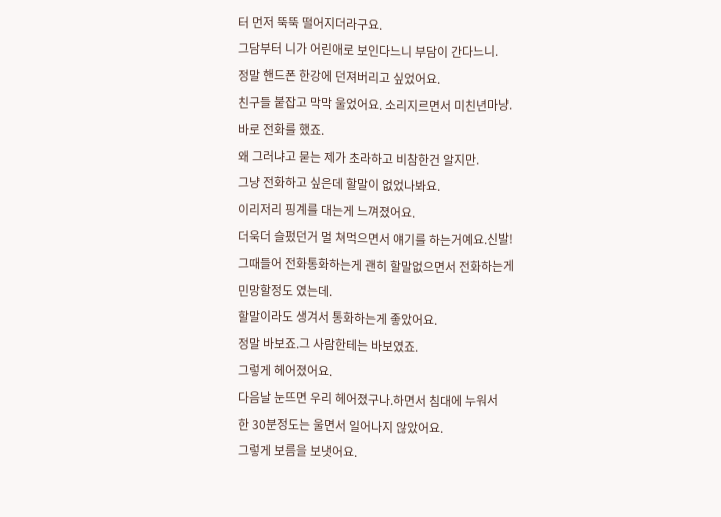터 먼저 뚝뚝 떨어지더라구요.
그담부터 니가 어린애로 보인다느니 부담이 간다느니.
정말 핸드폰 한강에 던져버리고 싶었어요.
친구들 붙잡고 막막 울었어요. 소리지르면서 미친년마냥.
바로 전화를 했죠.
왜 그러냐고 묻는 제가 초라하고 비참한건 알지만.
그냥 전화하고 싶은데 할말이 없었나봐요.
이리저리 핑계를 대는게 느껴졌어요.
더욱더 슬펐던거 멀 쳐먹으면서 얘기를 하는거예요.신발!
그때들어 전화통화하는게 괜히 할말없으면서 전화하는게
민망할정도 였는데.
할말이라도 생겨서 통화하는게 좋았어요.
정말 바보죠.그 사람한테는 바보였죠.
그렇게 헤어졌어요.
다음날 눈뜨면 우리 헤어졌구나.하면서 침대에 누워서
한 30분정도는 울면서 일어나지 않았어요.
그렇게 보름을 보냇어요.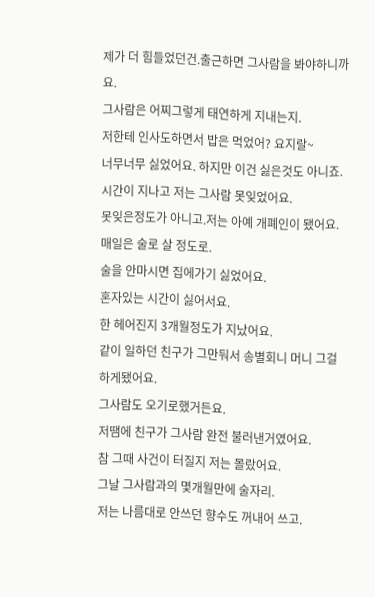제가 더 힘들었던건.출근하면 그사람을 봐야하니까요.
그사람은 어찌그렇게 태연하게 지내는지.
저한테 인사도하면서 밥은 먹었어? 요지랄~
너무너무 싫었어요. 하지만 이건 싫은것도 아니죠.
시간이 지나고 저는 그사람 못잊었어요.
못잊은정도가 아니고.저는 아예 개폐인이 됐어요.
매일은 술로 살 정도로.
술을 안마시면 집에가기 싫었어요.
혼자있는 시간이 싫어서요.
한 헤어진지 3개월정도가 지났어요.
같이 일하던 친구가 그만둬서 송별회니 머니 그걸 하게됐어요.
그사람도 오기로했거든요.
저땜에 친구가 그사람 완전 불러낸거였어요.
참 그때 사건이 터질지 저는 몰랐어요.
그날 그사람과의 몇개월만에 술자리.
저는 나름대로 안쓰던 향수도 꺼내어 쓰고.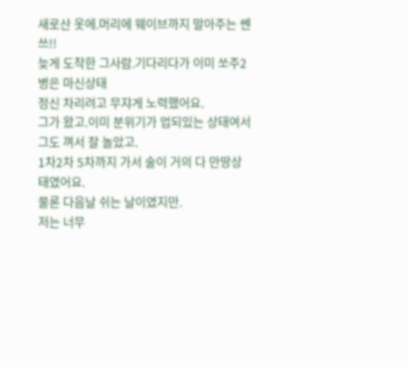새로산 옷에.머리에 웨이브까지 말아주는 쎈쓰!!
늦게 도착한 그사람.기다리다가 이미 쏘주2병은 마신상태
정신 차리려고 무쟈게 노력했어요.
그가 왔고.이미 분위기가 업되있는 상태여서
그도 껴서 잘 놀았고.
1차2차 5차까지 가서 술이 거의 다 만땅상태였어요.
물론 다음날 쉬는 날이였지만.
저는 너무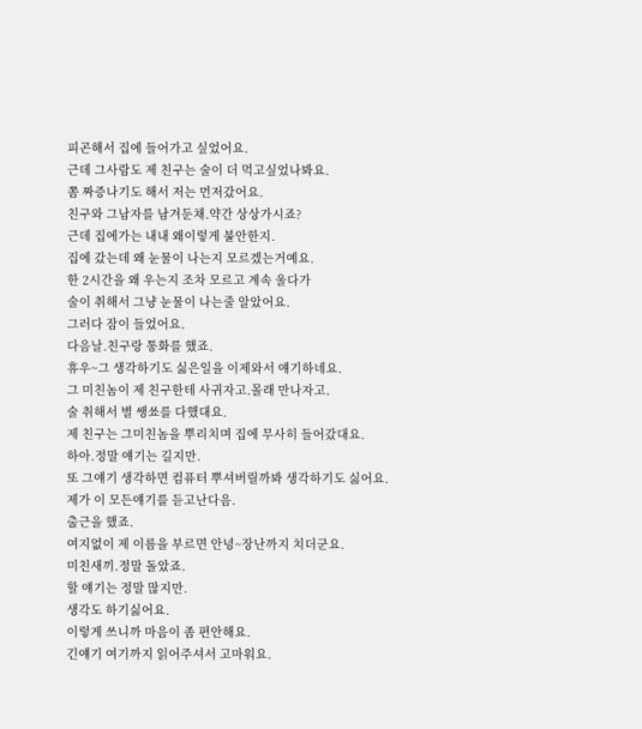피곤해서 집에 들어가고 싶었어요.
근데 그사람도 제 친구는 술이 더 먹고싶었나봐요.
쫌 짜증나기도 해서 저는 먼저갔어요.
친구와 그남자를 남겨둔채.약간 상상가시죠?
근데 집에가는 내내 왜이렇게 불안한지.
집에 갔는데 왜 눈물이 나는지 모르겠는거예요.
한 2시간을 왜 우는지 조차 모르고 계속 울다가
술이 취해서 그냥 눈물이 나는줄 알았어요.
그러다 잠이 들었어요.
다음날.친구랑 통화를 했죠.
휴우~그 생각하기도 싫은일을 이제와서 얘기하네요.
그 미친놈이 제 친구한테 사귀자고.몰래 만나자고.
술 취해서 별 쌩쑈를 다했대요.
제 친구는 그미친놈을 뿌리치며 집에 무사히 들어갔대요.
하아.정말 얘기는 길지만.
또 그얘기 생각하면 컴퓨터 뿌셔버릴까봐 생각하기도 싫어요.
제가 이 모든얘기를 듣고난다음.
출근을 했죠.
여지없이 제 이름을 부르면 안녕~장난까지 치더군요.
미친새끼.정말 돌았죠.
할 얘기는 정말 많지만.
생각도 하기싫어요.
이렇게 쓰니까 마음이 좀 편안해요.
긴얘기 여기까지 읽어주셔서 고마워요.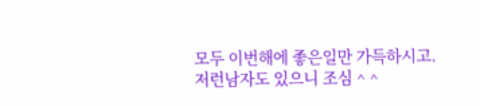모두 이번해에 좋은일만 가득하시고.
저런남자도 있으니 조심 ^ ^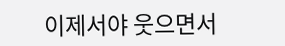이제서야 웃으면서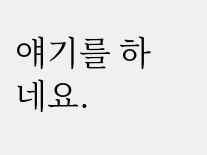얘기를 하네요.